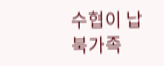수협이 납북가족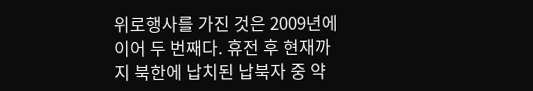위로행사를 가진 것은 2009년에 이어 두 번째다. 휴전 후 현재까지 북한에 납치된 납북자 중 약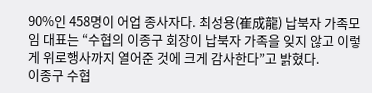90%인 458명이 어업 종사자다. 최성용(崔成龍) 납북자 가족모임 대표는 “수협의 이종구 회장이 납북자 가족을 잊지 않고 이렇게 위로행사까지 열어준 것에 크게 감사한다”고 밝혔다.
이종구 수협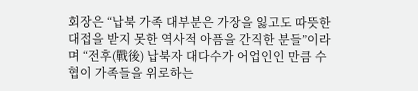회장은 “납북 가족 대부분은 가장을 잃고도 따뜻한 대접을 받지 못한 역사적 아픔을 간직한 분들”이라며 “전후(戰後) 납북자 대다수가 어업인인 만큼 수협이 가족들을 위로하는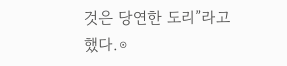것은 당연한 도리”라고 했다.⊙